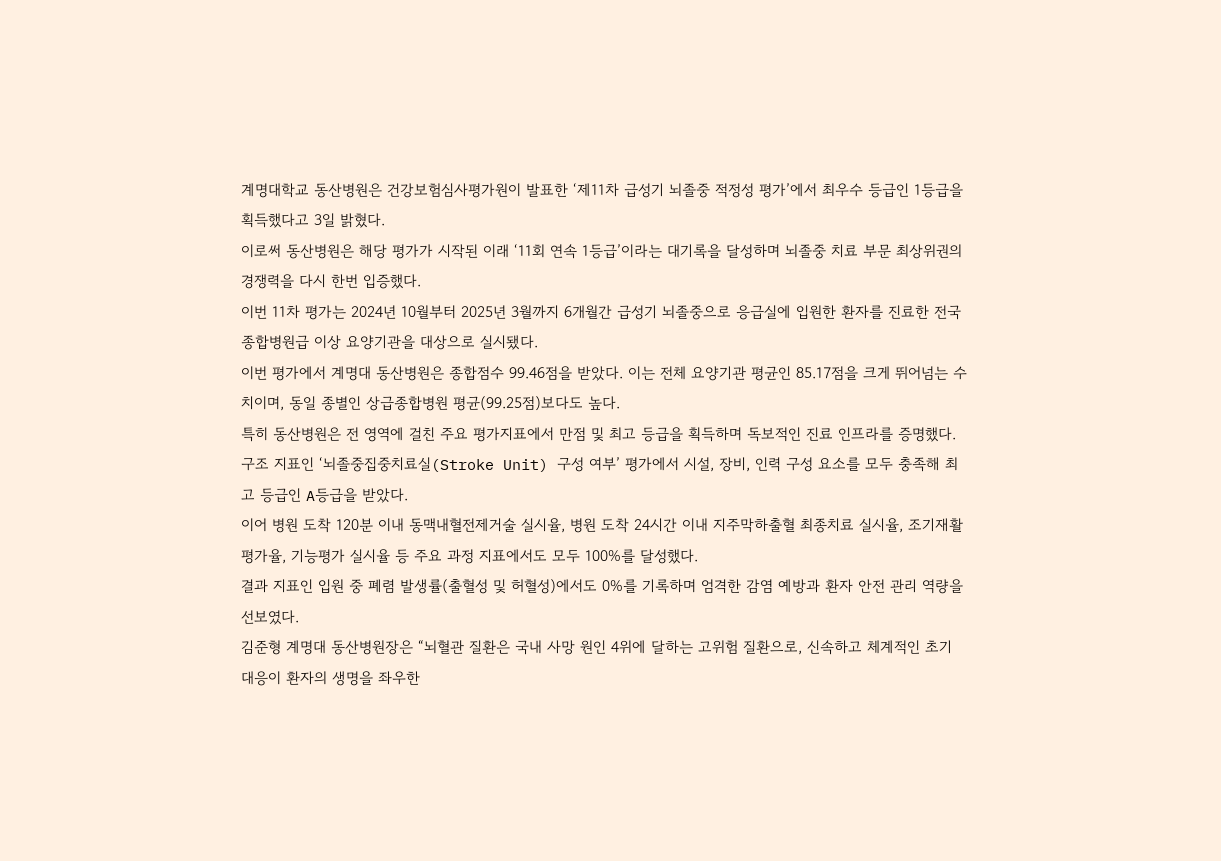계명대학교 동산병원은 건강보험심사평가원이 발표한 ‘제11차 급성기 뇌졸중 적정성 평가’에서 최우수 등급인 1등급을 획득했다고 3일 밝혔다.
이로써 동산병원은 해당 평가가 시작된 이래 ‘11회 연속 1등급’이라는 대기록을 달성하며 뇌졸중 치료 부문 최상위권의 경쟁력을 다시 한번 입증했다.
이번 11차 평가는 2024년 10월부터 2025년 3월까지 6개월간 급성기 뇌졸중으로 응급실에 입원한 환자를 진료한 전국 종합병원급 이상 요양기관을 대상으로 실시됐다.
이번 평가에서 계명대 동산병원은 종합점수 99.46점을 받았다. 이는 전체 요양기관 평균인 85.17점을 크게 뛰어넘는 수치이며, 동일 종별인 상급종합병원 평균(99.25점)보다도 높다.
특히 동산병원은 전 영역에 걸친 주요 평가지표에서 만점 및 최고 등급을 획득하며 독보적인 진료 인프라를 증명했다.
구조 지표인 ‘뇌졸중집중치료실(Stroke Unit) 구성 여부’ 평가에서 시설, 장비, 인력 구성 요소를 모두 충족해 최고 등급인 A등급을 받았다.
이어 병원 도착 120분 이내 동맥내혈전제거술 실시율, 병원 도착 24시간 이내 지주막하출혈 최종치료 실시율, 조기재활 평가율, 기능평가 실시율 등 주요 과정 지표에서도 모두 100%를 달성했다.
결과 지표인 입원 중 폐렴 발생률(출혈성 및 허혈성)에서도 0%를 기록하며 엄격한 감염 예방과 환자 안전 관리 역량을 선보였다.
김준형 계명대 동산병원장은 “뇌혈관 질환은 국내 사망 원인 4위에 달하는 고위험 질환으로, 신속하고 체계적인 초기 대응이 환자의 생명을 좌우한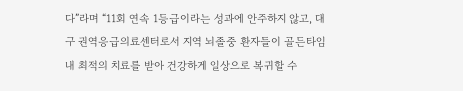다”라며 “11회 연속 1등급이라는 성과에 안주하지 않고, 대구 권역응급의료센터로서 지역 뇌졸중 환자들이 골든타임 내 최적의 치료를 받아 건강하게 일상으로 복귀할 수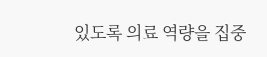있도록 의료 역량을 집중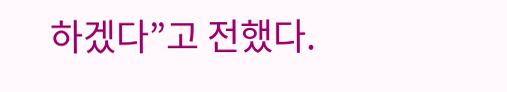하겠다”고 전했다.